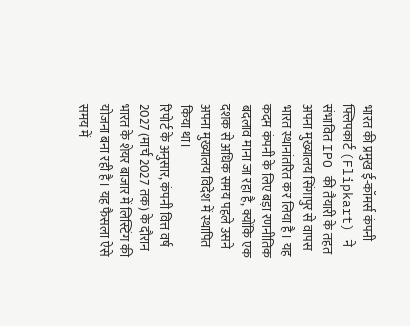भारत की प्रमुख ई-कॉमर्स कंपनी फ्लिपकार्ट (Flipkart) ने संभावित IPO की तैयारी के तहत अपना मुख्यालय सिंगापुर से वापस भारत स्थानांतरित कर लिया है। यह कदम कंपनी के लिए बड़ा रणनीतिक बदलाव माना जा रहा है, क्योंकि एक दशक से अधिक समय पहले उसने अपना मुख्यालय विदेश में स्थापित किया था।
रिपोर्ट के अनुसार, कंपनी वित्त वर्ष 2027 (मार्च 2027 तक) के दौरान भारत के शेयर बाजार में लिस्टिंग की योजना बना रही है। यह फैसला ऐसे समय में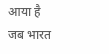आया है जब भारत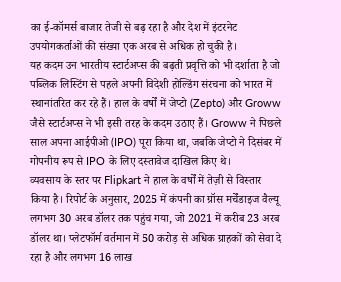का ई-कॉमर्स बाजार तेजी से बढ़ रहा है और देश में इंटरनेट उपयोगकर्ताओं की संख्या एक अरब से अधिक हो चुकी है।
यह कदम उन भारतीय स्टार्टअप्स की बढ़ती प्रवृत्ति को भी दर्शाता है जो पब्लिक लिस्टिंग से पहले अपनी विदेशी होल्डिंग संरचना को भारत में स्थानांतरित कर रहे हैं। हाल के वर्षों में जेप्टो (Zepto) और Groww जैसे स्टार्टअप्स ने भी इसी तरह के कदम उठाए हैं। Groww ने पिछले साल अपना आईपीओ (IPO) पूरा किया था, जबकि जेप्टो ने दिसंबर में गोपनीय रूप से IPO के लिए दस्तावेज दाखिल किए थे।
व्यवसाय के स्तर पर Flipkart ने हाल के वर्षों में तेज़ी से विस्तार किया है। रिपोर्ट के अनुसार, 2025 में कंपनी का ग्रॉस मर्चेंडाइज वैल्यू लगभग 30 अरब डॉलर तक पहुंच गया, जो 2021 में करीब 23 अरब डॉलर था। प्लेटफॉर्म वर्तमान में 50 करोड़ से अधिक ग्राहकों को सेवा दे रहा है और लगभग 16 लाख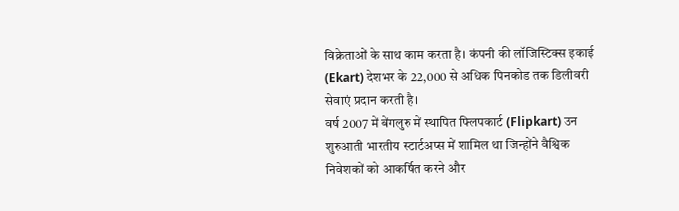विक्रेताओं के साथ काम करता है। कंपनी की लॉजिस्टिक्स इकाई (Ekart) देशभर के 22,000 से अधिक पिनकोड तक डिलीवरी सेवाएं प्रदान करती है।
वर्ष 2007 में बेंगलुरु में स्थापित फ्लिपकार्ट (Flipkart) उन शुरुआती भारतीय स्टार्टअप्स में शामिल था जिन्होंने वैश्विक निवेशकों को आकर्षित करने और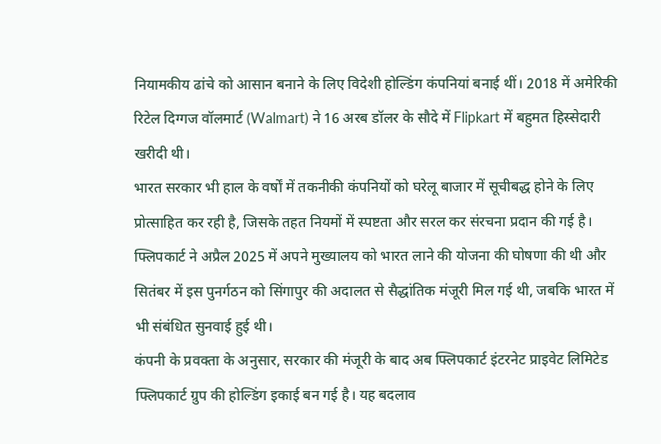नियामकीय ढांचे को आसान बनाने के लिए विदेशी होल्डिंग कंपनियां बनाई थीं। 2018 में अमेरिकी रिटेल दिग्गज वॉलमार्ट (Walmart) ने 16 अरब डॉलर के सौदे में Flipkart में बहुमत हिस्सेदारी खरीदी थी।
भारत सरकार भी हाल के वर्षों में तकनीकी कंपनियों को घरेलू बाजार में सूचीबद्ध होने के लिए प्रोत्साहित कर रही है, जिसके तहत नियमों में स्पष्टता और सरल कर संरचना प्रदान की गई है। फ्लिपकार्ट ने अप्रैल 2025 में अपने मुख्यालय को भारत लाने की योजना की घोषणा की थी और सितंबर में इस पुनर्गठन को सिंगापुर की अदालत से सैद्धांतिक मंजूरी मिल गई थी, जबकि भारत में भी संबंधित सुनवाई हुई थी।
कंपनी के प्रवक्ता के अनुसार, सरकार की मंजूरी के बाद अब फ्लिपकार्ट इंटरनेट प्राइवेट लिमिटेड फ्लिपकार्ट ग्रुप की होल्डिंग इकाई बन गई है। यह बदलाव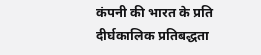कंपनी की भारत के प्रति दीर्घकालिक प्रतिबद्धता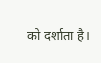को दर्शाता है।